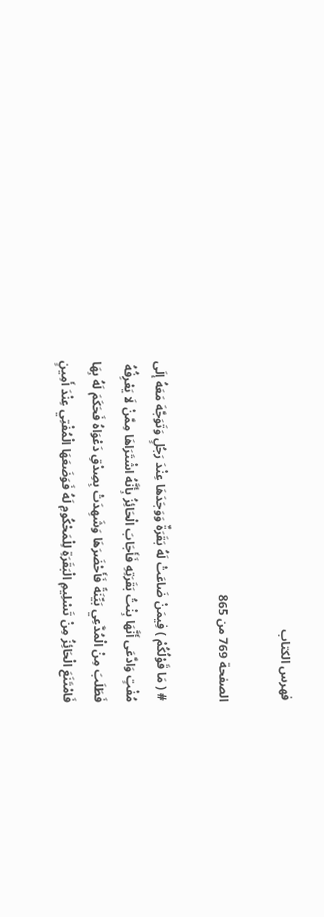فهرس الكتاب

الصفحة 769 من 865

# ( مَا قَوْلُكُمْ ) فِيمَنْ ضَاعَتْ لَهُ بَقَرَةٌ وَوَجَدَهَا عِنْدَ رَجُلٍ وَتَوَجَّهَ مَعَهُ إلَى مُفْتٍ وَادَّعَى أَنَّهَا بِنْتُ بَقَرَتِهِ فَأَجَابَ الْحَائِزُ بِأَنَّهُ اشْتَرَاهَا مِمَّنْ لَا يَعْرِفُهُ فَطَلَبَ مِنْ الْمُدَّعِي بَيِّنَةً فَأَحْضَرَهَا وَشَهِدَتْ بِصِدْقِ دَعْوَاهُ فَحَكَمَ لَهُ بِهَا فَامْتَنَعَ الْحَائِزُ مِنْ تَسْلِيمِ الْبَقَرَةِ لِلْمَحْكُومِ لَهُ فَوَضَعَهَا الْمُفْتِي عِنْدَ أَمِينٍ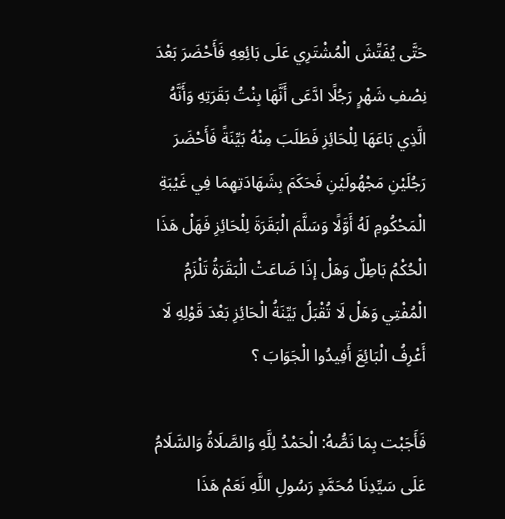حَتَّى يُفَتِّشَ الْمُشْتَرِي عَلَى بَائِعِهِ فَأَحْضَرَ بَعْدَ نِصْفِ شَهْرٍ رَجُلًا ادَّعَى أَنَّهَا بِنْتُ بَقَرَتِهِ وَأَنَّهُ الَّذِي بَاعَهَا لِلْحَائِزِ فَطَلَبَ مِنْهُ بَيِّنَةً فَأَحْضَرَ رَجُلَيْنِ مَجْهُولَيْنِ فَحَكَمَ بِشَهَادَتِهِمَا فِي غَيْبَةِ الْمَحْكُومِ لَهُ أَوَّلًا وَسَلَّمَ الْبَقَرَةَ لِلْحَائِزِ فَهَلْ هَذَا الْحُكْمُ بَاطِلٌ وَهَلْ إذَا ضَاعَتْ الْبَقَرَةُ تَلْزَمُ الْمُفْتِي وَهَلْ لَا تُقْبَلُ بَيِّنَةُ الْحَائِزِ بَعْدَ قَوْلِهِ لَا أَعْرِفُ الْبَائِعَ أَفِيدُوا الْجَوَابَ ؟

فَأَجَبْت بِمَا نَصُّهُ: الْحَمْدُ لِلَّهِ وَالصَّلَاةُ وَالسَّلَامُ عَلَى سَيِّدِنَا مُحَمَّدٍ رَسُولِ اللَّهِ نَعَمْ هَذَا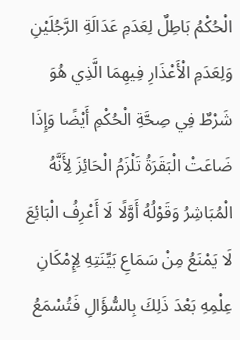الْحُكْمُ بَاطِلٌ لِعَدَمِ عَدَالَةِ الرَّجُلَيْنِ وَلِعَدَمِ الْأَعْذَارِ فِيهِمَا الَّذِي هُوَ شَرْطٌ فِي صِحَّةِ الْحُكْمِ أَيْضًا وَإِذَا ضَاعَتْ الْبَقَرَةُ تَلْزَمُ الْحَائِزَ لِأَنَّهُ الْمُبَاشِرُ وَقَوْلُهُ أَوَّلًا لَا أَعْرِفُ الْبَائِعَ لَا يَمْنَعُ مِنْ سَمَاعِ بَيِّنَتِهِ لِإِمْكَانِ عِلْمِهِ بَعْدَ ذَلِكَ بِالسُّؤَالِ فَتُسْمَعُ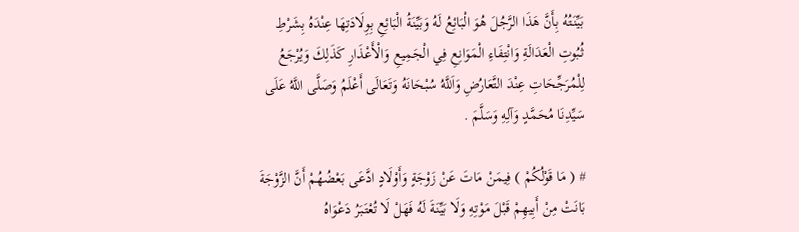بَيِّنَتُهُ بِأَنَّ هَذَا الرَّجُلَ هُوَ الْبَائِعُ لَهُ وَبَيِّنَةُ الْبَائِعِ بِوِلَادَتِهَا عِنْدَهُ بِشَرْطِ ثُبُوتِ الْعَدَالَةِ وَانْتِفَاءِ الْمَوَانِعِ فِي الْجَمِيعِ وَالْأَعْذَارِ كَذَلِكَ وَيُرْجَعُ لِلْمُرَجِّحَاتِ عِنْدَ التَّعَارُضِ وَاَللَّهُ سُبْحَانَهُ وَتَعَالَى أَعْلَمُ وَصَلَّى اللَّهُ عَلَى سَيِّدِنَا مُحَمَّدٍ وَآلِهِ وَسَلَّمَ .

# ( مَا قَوْلُكُمْ ) فِيمَنْ مَاتَ عَنْ زَوْجَةٍ وَأَوْلَادٍ ادَّعَى بَعْضُهُمْ أَنَّ الزَّوْجَةَ بَانَتْ مِنْ أَبِيهِمْ قَبْلَ مَوْتِهِ وَلَا بَيِّنَةَ لَهُ فَهَلْ لَا تُعْتَبَرُ دَعْوَاهُ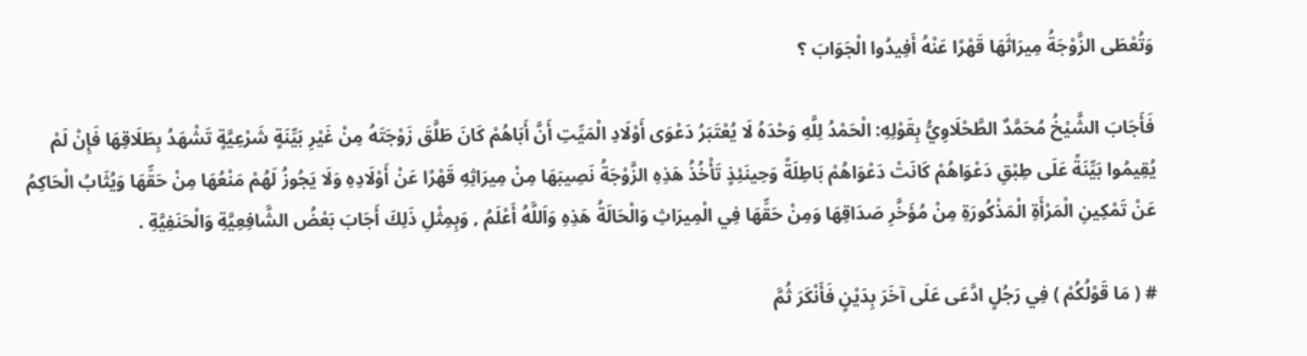وَتُعْطَى الزَّوْجَةُ مِيرَاثَهَا قَهْرًا عَنْهُ أَفِيدُوا الْجَوَابَ ؟

فَأَجَابَ الشَّيْخُ مُحَمَّدٌ الطَّحْلَاوِيُّ بِقَوْلِهِ: الْحَمْدُ لِلَّهِ وَحْدَهُ لَا يُعْتَبَرُ دَعْوَى أَوْلَادِ الْمَيِّتِ أَنَّ أَبَاهُمْ كَانَ طَلَّقَ زَوْجَتَهُ مِنْ غَيْرِ بَيِّنَةٍ شَرْعِيَّةٍ تَشْهَدُ بِطَلَاقِهَا فَإِنْ لَمْ يُقِيمُوا بَيِّنَةً عَلَى طِبْقِ دَعْوَاهُمْ كَانَتْ دَعْوَاهُمْ بَاطِلَةً وَحِينَئِذٍ تَأْخُذُ هَذِهِ الزَّوْجَةُ نَصِيبَهَا مِنْ مِيرَاثِهِ قَهْرًا عَنْ أَوْلَادِهِ وَلَا يَجُوزُ لَهُمْ مَنْعُهَا مِنْ حَقِّهَا وَيُثَابُ الْحَاكِمُ عَنْ تَمْكِينِ الْمَرْأَةِ الْمَذْكُورَةِ مِنْ مُؤَخَّرِ صَدَاقِهَا وَمِنْ حَقِّهَا فِي الْمِيرَاثِ وَالْحَالَةُ هَذِهِ وَاَللَّهُ أَعْلَمُ , وَبِمِثْلِ ذَلِكَ أَجَابَ بَعْضُ الشَّافِعِيَّةِ وَالْحَنَفِيَّةِ .

# ( مَا قَوْلُكُمْ ) فِي رَجُلٍ ادَّعَى عَلَى آخَرَ بِدَيْنٍ فَأَنْكَرَ ثُمَّ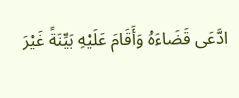ادَّعَى قَضَاءَهُ وَأَقَامَ عَلَيْهِ بَيِّنَةً غَيْرَ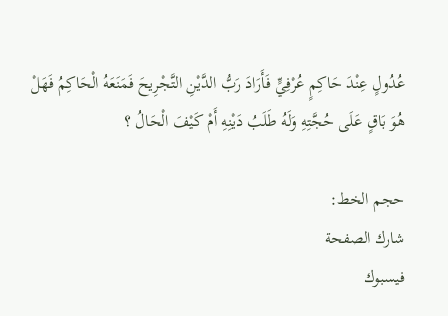عُدُولٍ عِنْدَ حَاكِمٍ عُرْفِيٍّ فَأَرَادَ رَبُّ الدَّيْنِ التَّجْرِيحَ فَمَنَعَهُ الْحَاكِمُ فَهَلْ هُوَ بَاقٍ عَلَى حُجَّتِهِ وَلَهُ طَلَبُ دَيْنِهِ أَمْ كَيْفَ الْحَالُ ؟

حجم الخط:
شارك الصفحة
فيسبوك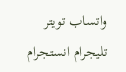واتساب تويتر تليجرام انستجرام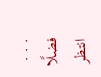. . .
فضلًا انتظر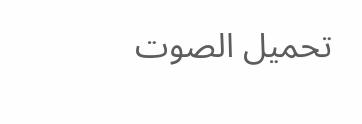تحميل الصوت